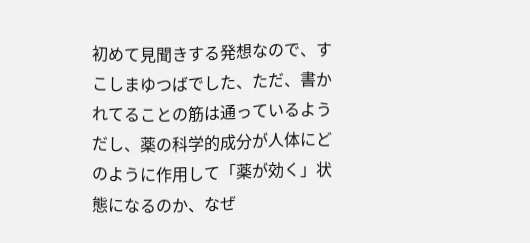初めて見聞きする発想なので、すこしまゆつばでした、ただ、書かれてることの筋は通っているようだし、薬の科学的成分が人体にどのように作用して「薬が効く」状態になるのか、なぜ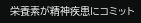栄養素が精神疾患にコミット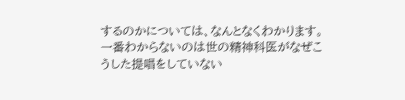するのかについては、なんとなくわかります。 一番わからないのは世の精神科医がなぜこうした提唱をしていない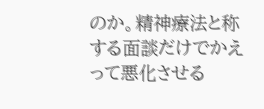のか。精神療法と称する面談だけでかえって悪化させる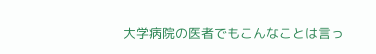大学病院の医者でもこんなことは言っ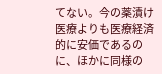てない。今の薬漬け医療よりも医療経済的に安価であるのに、ほかに同様の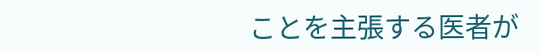ことを主張する医者が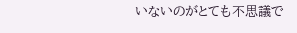いないのがとても不思議で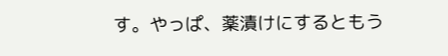す。やっぱ、薬漬けにするともう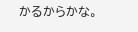かるからかな。